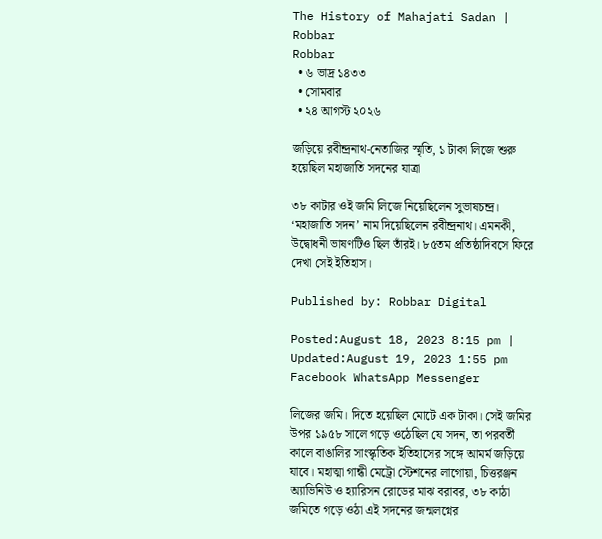The History of Mahajati Sadan | Robbar
Robbar
  • ৬ ভাদ্র ১৪৩৩
  • সোমবার
  • ২৪ আগস্ট ২০২৬

জড়িয়ে রবীন্দ্রনাথ-নেতাজির স্মৃতি, ১ টাকা লিজে শুরু হয়েছিল মহাজাতি সদনের যাত্রা

৩৮ কাটার ওই জমি লিজে নিয়েছিলেন সুভাষচন্দ্র। ‘মহাজাতি সদন’ নাম দিয়েছিলেন রবীন্দ্রনাথ। এমনকী, উদ্বোধনী ভাষণটিও ছিল তাঁরই। ৮৫তম প্রতিষ্ঠাদিবসে ফিরে দেখা সেই ইতিহাস।

Published by: Robbar Digital

Posted:August 18, 2023 8:15 pm | Updated:August 19, 2023 1:55 pm
Facebook WhatsApp Messenger

লিজের জমি। দিতে হয়েছিল মোটে এক টাকা। সেই জমির উপর ১৯৫৮ সালে গড়ে ওঠেছিল যে সদন, তা পরবর্তী কালে বাঙালির সাংস্কৃতিক ইতিহাসের সঙ্গে আমর্ম জড়িয়ে যাবে। মহাত্মা গান্ধী মেট্রো স্টেশনের লাগোয়া, চিত্তরঞ্জন অ‌্যাভিনিউ ও হ‌্যারিসন রোডের মাঝ বরাবর, ৩৮ কাঠা জমিতে গড়ে ওঠা এই সদনের জন্মলগ্নের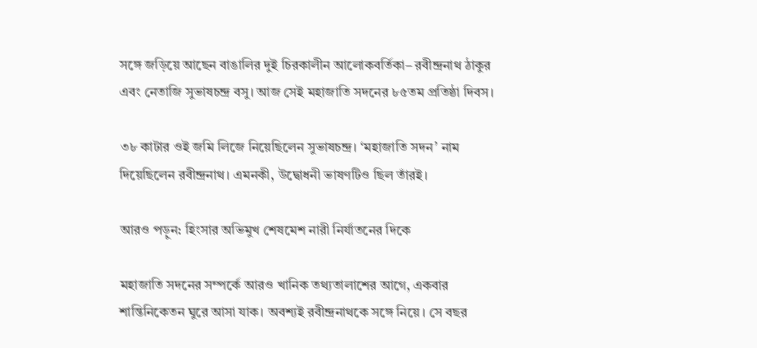সঙ্গে জড়িয়ে আছেন বাঙালির দুই চিরকালীন আলোকবর্তিকা– রবীন্দ্রনাথ ঠাকুর এবং নেতাজি সুভাষচন্দ্র বসু। আজ সেই মহাজাতি সদনের ৮৫তম প্রতিষ্ঠা দিবস।

৩৮ কাটার ওই জমি লিজে নিয়েছিলেন সুভাষচন্দ্র। ‘মহাজাতি সদন’ নাম দিয়েছিলেন রবীন্দ্রনাথ। এমনকী, উদ্বোধনী ভাষণটিও ছিল তাঁরই।

আরও পড়ুন: হিংসার অভিমুখ শেষমেশ নারী নির্যাতনের দিকে

মহাজাতি সদনের সম্পর্কে আরও খানিক তথ‌্যতালাশের আগে, একবার শান্তিনিকেতন ঘুরে আসা যাক। অবশ‌্যই রবীন্দ্রনাথকে সঙ্গে নিয়ে। সে বছর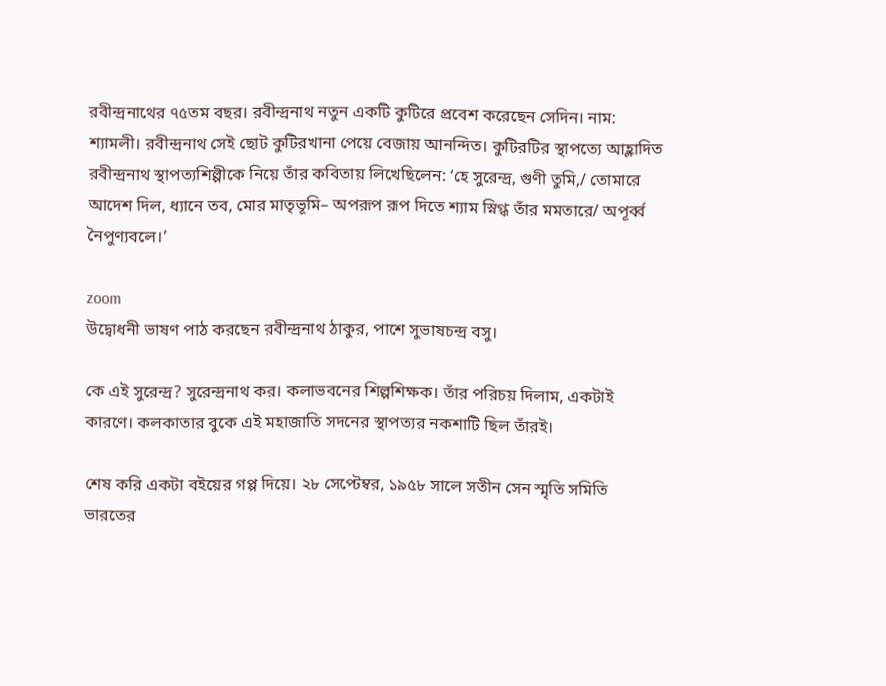রবীন্দ্রনাথের ৭৫তম বছর। রবীন্দ্রনাথ নতুন একটি কুটিরে প্রবেশ করেছেন সেদিন। নাম: শ‌্যামলী। রবীন্দ্রনাথ সেই ছোট কুটিরখানা পেয়ে বেজায় আনন্দিত। কুটিরটির স্থাপত‌্যে আহ্লাদিত রবীন্দ্রনাথ স্থাপত‌্যশিল্পীকে নিয়ে তাঁর কবিতায় লিখেছিলেন: ‘হে সুরেন্দ্র, গুণী তুমি,/ তোমারে আদেশ দিল, ধ্যানে তব, মোর মাতৃভূমি– অপরূপ রূপ দিতে শ্যাম স্নিগ্ধ তাঁর মমতারে/ অপূর্ব্ব নৈপুণ্যবলে।’

zoom
উদ্বোধনী ভাষণ পাঠ করছেন রবীন্দ্রনাথ ঠাকুর, পাশে সুভাষচন্দ্র বসু।

কে এই সুরেন্দ্র? সুরেন্দ্রনাথ কর। কলাভবনের শিল্পশিক্ষক। তাঁর পরিচয় দিলাম, একটাই কারণে। কলকাতার বুকে এই মহাজাতি সদনের স্থাপত‌্যর নকশাটি ছিল তাঁরই।

শেষ করি একটা বইয়ের গপ্প দিয়ে। ২৮ সেপ্টেম্বর, ১৯৫৮ সালে সতীন সেন স্মৃতি সমিতি ভারতের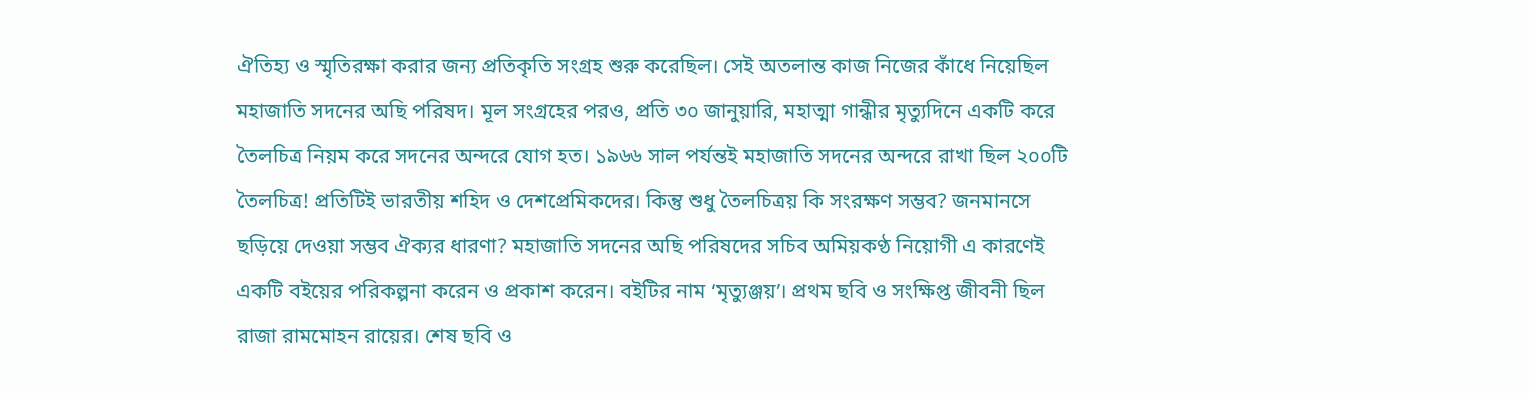ঐতিহ‌্য ও স্মৃতিরক্ষা করার জন‌্য প্রতিকৃতি সংগ্রহ শুরু করেছিল। সেই অতলান্ত কাজ নিজের কাঁধে নিয়েছিল মহাজাতি সদনের অছি পরিষদ। মূল সংগ্রহের পরও, প্রতি ৩০ জানুয়ারি, মহাত্মা গান্ধীর মৃত‌্যুদিনে একটি করে তৈলচিত্র নিয়ম করে সদনের অন্দরে যোগ হত। ১৯৬৬ সাল পর্যন্তই মহাজাতি সদনের অন্দরে রাখা ছিল ২০০টি তৈলচিত্র! প্রতিটিই ভারতীয় শহিদ ও দেশপ্রেমিকদের। কিন্তু শুধু তৈলচিত্রয় কি সংরক্ষণ সম্ভব? জনমানসে ছড়িয়ে দেওয়া সম্ভব ঐক‌্যর ধারণা? মহাজাতি সদনের অছি পরিষদের সচিব অমিয়কণ্ঠ নিয়োগী এ কারণেই একটি বইয়ের পরিকল্পনা করেন ও প্রকাশ করেন। বইটির নাম ‘মৃত‌্যুঞ্জয়’। প্রথম ছবি ও সংক্ষিপ্ত জীবনী ছিল রাজা রামমোহন রায়ের। শেষ ছবি ও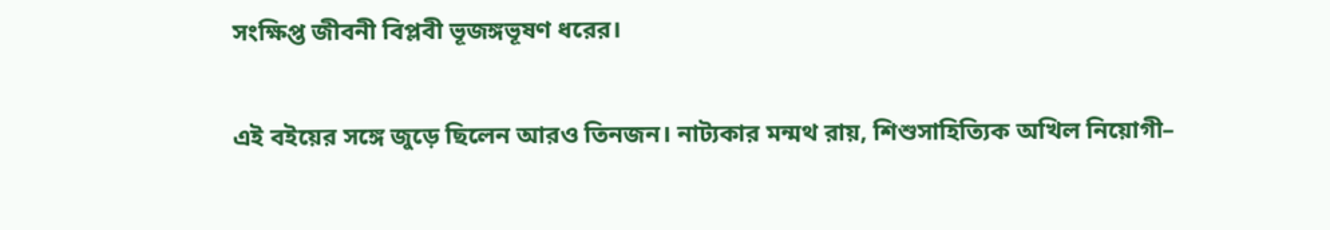সংক্ষিপ্ত জীবনী বিপ্লবী ভূজঙ্গভূষণ ধরের।

এই বইয়ের সঙ্গে জুড়ে ছিলেন আরও তিনজন। নাট‌্যকার মন্মথ রায়, শিশুসাহিত‌্যিক অখিল নিয়োগী–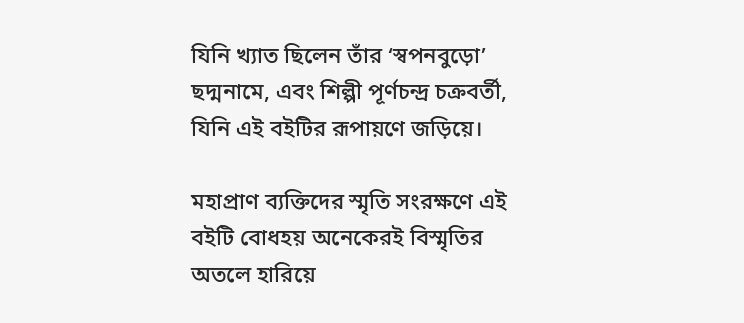যিনি খ‌্যাত ছিলেন তাঁর ‘স্বপনবুড়ো’ ছদ্মনামে, এবং শিল্পী পূর্ণচন্দ্র চক্রবর্তী, যিনি এই বইটির রূপায়ণে জড়িয়ে।

মহাপ্রাণ ব‌্যক্তিদের স্মৃতি সংরক্ষণে এই বইটি বোধহয় অনেকেরই বিস্মৃতির অতলে হারিয়ে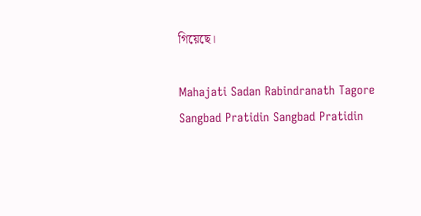গিয়েছে।

Mahajati Sadan Rabindranath Tagore Sangbad Pratidin Sangbad Pratidin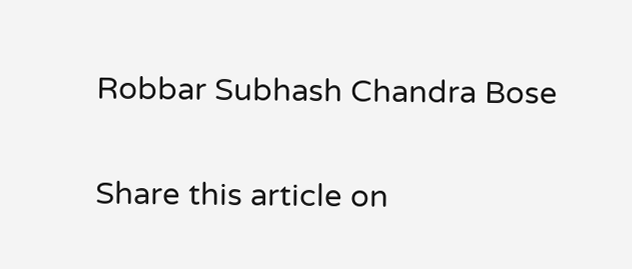Robbar Subhash Chandra Bose

Share this article on